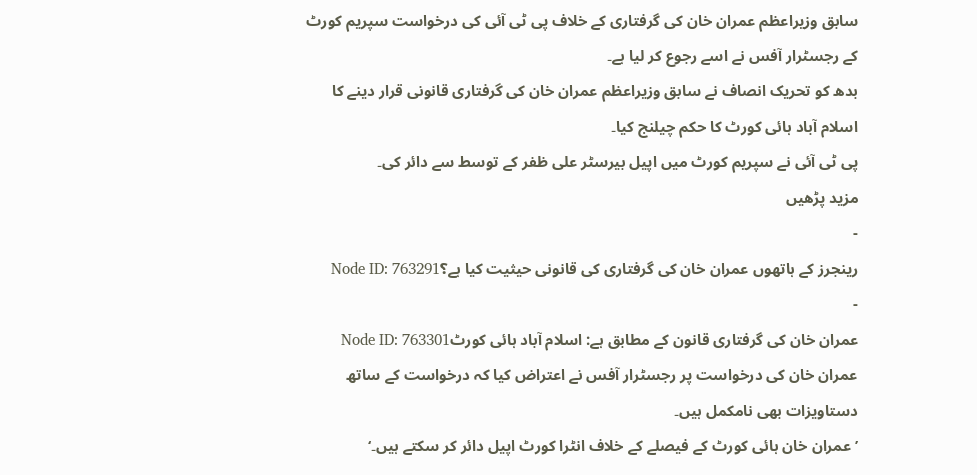سابق وزیراعظم عمران خان کی گرفتاری کے خلاف پی ٹی آئی کی درخواست سپریم کورٹ کے رجسٹرار آفس نے اسے رجوع کر لیا ہے۔
بدھ کو تحریک انصاف نے سابق وزیراعظم عمران خان کی گرفتاری قانونی قرار دینے کا اسلام آباد ہائی کورٹ کا حکم چیلنج کیا۔
پی ٹی آئی نے سپریم کورٹ میں اپیل بیرسٹر علی ظفر کے توسط سے دائر کی۔
مزید پڑھیں
-
رینجرز کے ہاتھوں عمران خان کی گرفتاری کی قانونی حیثیت کیا ہے؟Node ID: 763291
-
عمران خان کی گرفتاری قانون کے مطابق ہے: اسلام آباد ہائی کورٹNode ID: 763301
عمران خان کی درخواست پر رجسٹرار آفس نے اعتراض کیا کہ درخواست کے ساتھ دستاویزات بھی نامکمل ہیں۔
’عمران خان ہائی کورٹ کے فیصلے کے خلاف انٹرا کورٹ اپیل دائر کر سکتے ہیں۔‘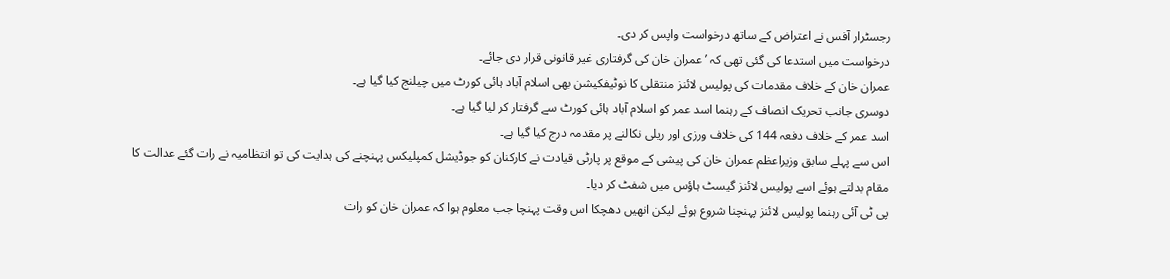رجسٹرار آفس نے اعتراض کے ساتھ درخواست واپس کر دی۔
درخواست میں استدعا کی گئی تھی کہ ’عمران خان کی گرفتاری غیر قانونی قرار دی جائے۔
عمران خان کے خلاف مقدمات کی پولیس لائنز منتقلی کا نوٹیفکیشن بھی اسلام آباد ہائی کورٹ میں چیلنج کیا گیا ہے۔
دوسری جانب تحریک انصاف کے رہنما اسد عمر کو اسلام آباد ہائی کورٹ سے گرفتار کر لیا گیا ہے۔
اسد عمر کے خلاف دفعہ 144 کی خلاف ورزی اور ریلی نکالنے پر مقدمہ درج کیا گیا ہے۔
اس سے پہلے سابق وزیراعظم عمران خان کی پیشی کے موقع پر پارٹی قیادت نے کارکنان کو جوڈیشل کمپلیکس پہنچنے کی ہدایت کی تو انتظامیہ نے رات گئے عدالت کا مقام بدلتے ہوئے اسے پولیس لائنز گیسٹ ہاؤس میں شفٹ کر دیا۔
پی ٹی آئی رہنما پولیس لائنز پہنچنا شروع ہوئے لیکن انھیں دھچکا اس وقت پہنچا جب معلوم ہوا کہ عمران خان کو رات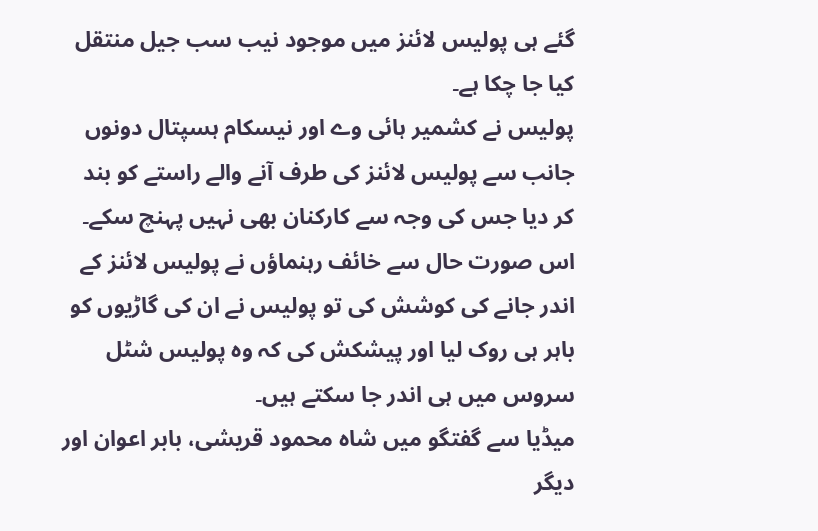گئے ہی پولیس لائنز میں موجود نیب سب جیل منتقل کیا جا چکا ہے۔
پولیس نے کشمیر ہائی وے اور نیسکام ہسپتال دونوں جانب سے پولیس لائنز کی طرف آنے والے راستے کو بند کر دیا جس کی وجہ سے کارکنان بھی نہیں پہنچ سکے۔
اس صورت حال سے خائف رہنماؤں نے پولیس لائنز کے اندر جانے کی کوشش کی تو پولیس نے ان کی گاڑیوں کو باہر ہی روک لیا اور پیشکش کی کہ وہ پولیس شٹل سروس میں ہی اندر جا سکتے ہیں۔
میڈیا سے گفتگو میں شاہ محمود قریشی، بابر اعوان اور دیگر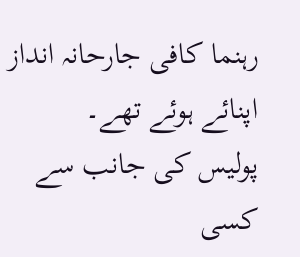رہنما کافی جارحانہ انداز اپنائے ہوئے تھے۔
پولیس کی جانب سے کسی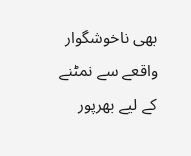بھی ناخوشگوار واقعے سے نمٹنے کے لیے بھرپور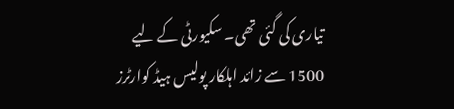تیاری کی گئی تھی۔ سکیورٹی کے لیے 1500 سے زائد اہلکار پولیس ہیڈ کوارٹرز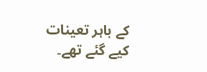کے باہر تعینات کیے گئے تھے۔